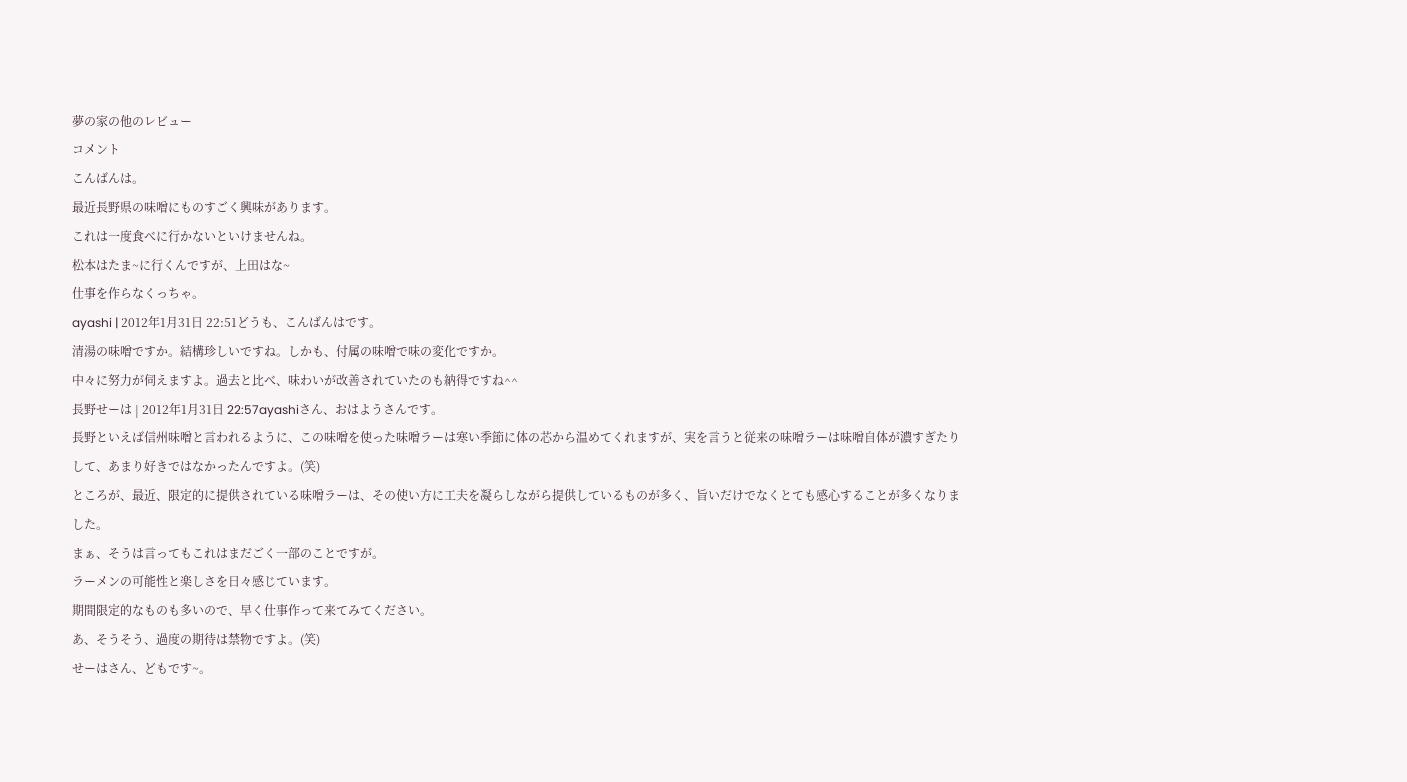夢の家の他のレビュー
コメント
こんばんは。
最近長野県の味噌にものすごく興味があります。
これは一度食べに行かないといけませんね。
松本はたま~に行くんですが、上田はな~
仕事を作らなくっちゃ。
ayashi | 2012年1月31日 22:51どうも、こんばんはです。
清湯の味噌ですか。結構珍しいですね。しかも、付属の味噌で味の変化ですか。
中々に努力が伺えますよ。過去と比べ、味わいが改善されていたのも納得ですね^^
長野せーは | 2012年1月31日 22:57ayashiさん、おはようさんです。
長野といえば信州味噌と言われるように、この味噌を使った味噌ラーは寒い季節に体の芯から温めてくれますが、実を言うと従来の味噌ラーは味噌自体が濃すぎたりして、あまり好きではなかったんですよ。(笑)
ところが、最近、限定的に提供されている味噌ラーは、その使い方に工夫を凝らしながら提供しているものが多く、旨いだけでなくとても感心することが多くなりました。
まぁ、そうは言ってもこれはまだごく一部のことですが。
ラーメンの可能性と楽しさを日々感じています。
期間限定的なものも多いので、早く仕事作って来てみてください。
あ、そうそう、過度の期待は禁物ですよ。(笑)
せーはさん、どもです~。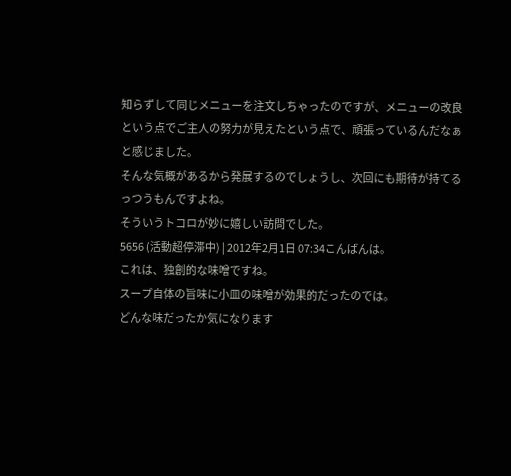知らずして同じメニューを注文しちゃったのですが、メニューの改良という点でご主人の努力が見えたという点で、頑張っているんだなぁと感じました。
そんな気概があるから発展するのでしょうし、次回にも期待が持てるっつうもんですよね。
そういうトコロが妙に嬉しい訪問でした。
5656 (活動超停滞中) | 2012年2月1日 07:34こんばんは。
これは、独創的な味噌ですね。
スープ自体の旨味に小皿の味噌が効果的だったのでは。
どんな味だったか気になります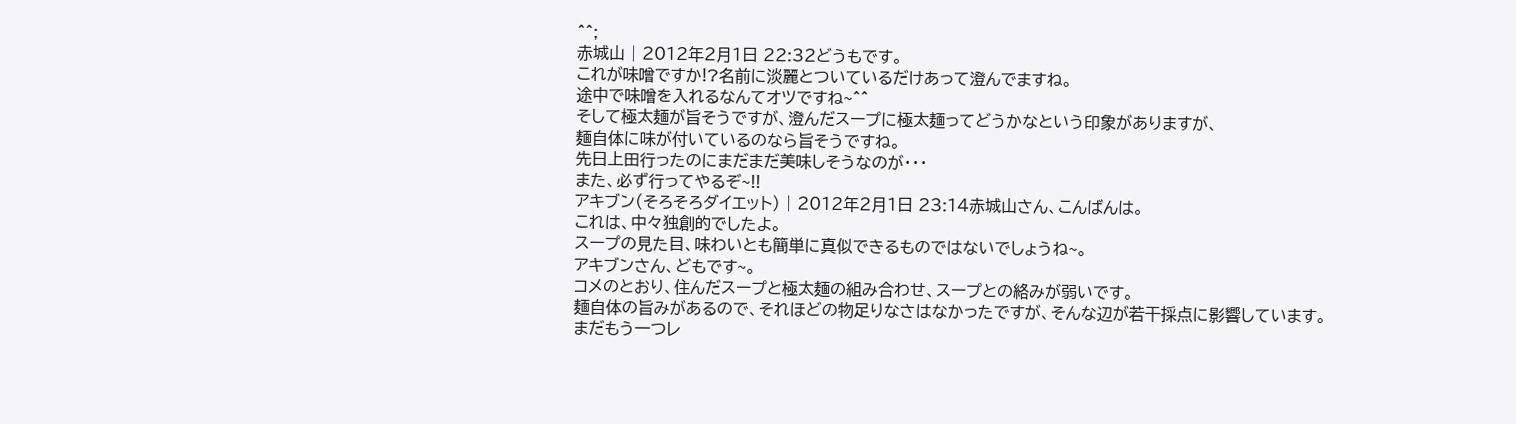^^;
赤城山 | 2012年2月1日 22:32どうもです。
これが味噌ですか!?名前に淡麗とついているだけあって澄んでますね。
途中で味噌を入れるなんてオツですね~^^
そして極太麺が旨そうですが、澄んだスープに極太麺ってどうかなという印象がありますが、
麺自体に味が付いているのなら旨そうですね。
先日上田行ったのにまだまだ美味しそうなのが・・・
また、必ず行ってやるぞ~!!
アキブン(そろそろダイエット) | 2012年2月1日 23:14赤城山さん、こんばんは。
これは、中々独創的でしたよ。
スープの見た目、味わいとも簡単に真似できるものではないでしょうね~。
アキブンさん、どもです~。
コメのとおり、住んだスープと極太麺の組み合わせ、スープとの絡みが弱いです。
麺自体の旨みがあるので、それほどの物足りなさはなかったですが、そんな辺が若干採点に影響しています。
まだもう一つレ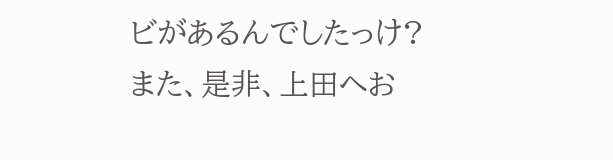ビがあるんでしたっけ?
また、是非、上田へお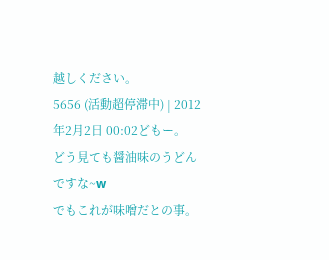越しください。
5656 (活動超停滞中) | 2012年2月2日 00:02どもー。
どう見ても醤油味のうどんですな~w
でもこれが味噌だとの事。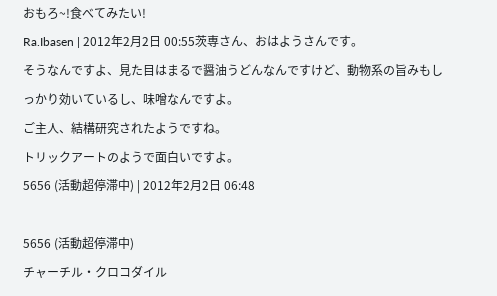おもろ~!食べてみたい!
Ra.Ibasen | 2012年2月2日 00:55茨専さん、おはようさんです。
そうなんですよ、見た目はまるで醤油うどんなんですけど、動物系の旨みもしっかり効いているし、味噌なんですよ。
ご主人、結構研究されたようですね。
トリックアートのようで面白いですよ。
5656 (活動超停滞中) | 2012年2月2日 06:48

5656 (活動超停滞中)
チャーチル・クロコダイル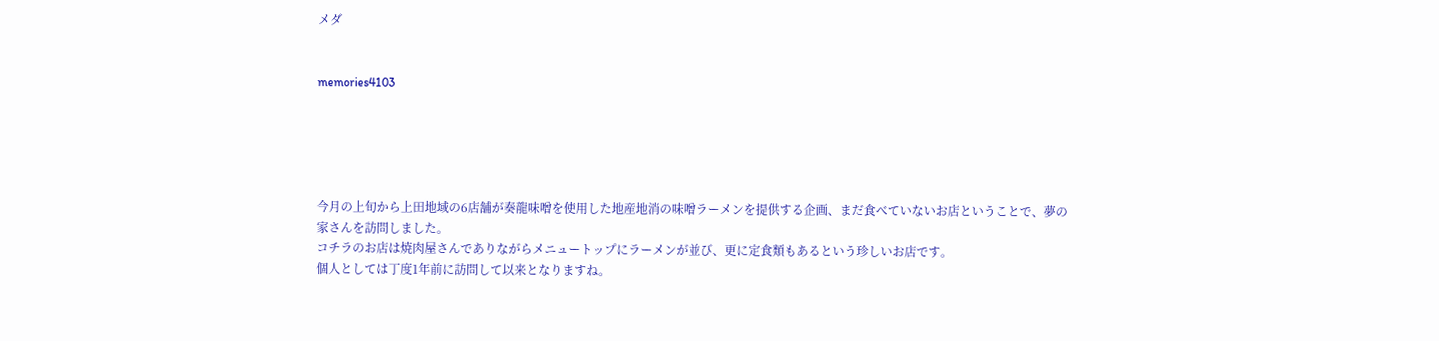メダ


memories4103





今月の上旬から上田地域の6店舗が奏龍味噌を使用した地産地消の味噌ラーメンを提供する企画、まだ食べていないお店ということで、夢の家さんを訪問しました。
コチラのお店は焼肉屋さんでありながらメニュートップにラーメンが並び、更に定食類もあるという珍しいお店です。
個人としては丁度1年前に訪問して以来となりますね。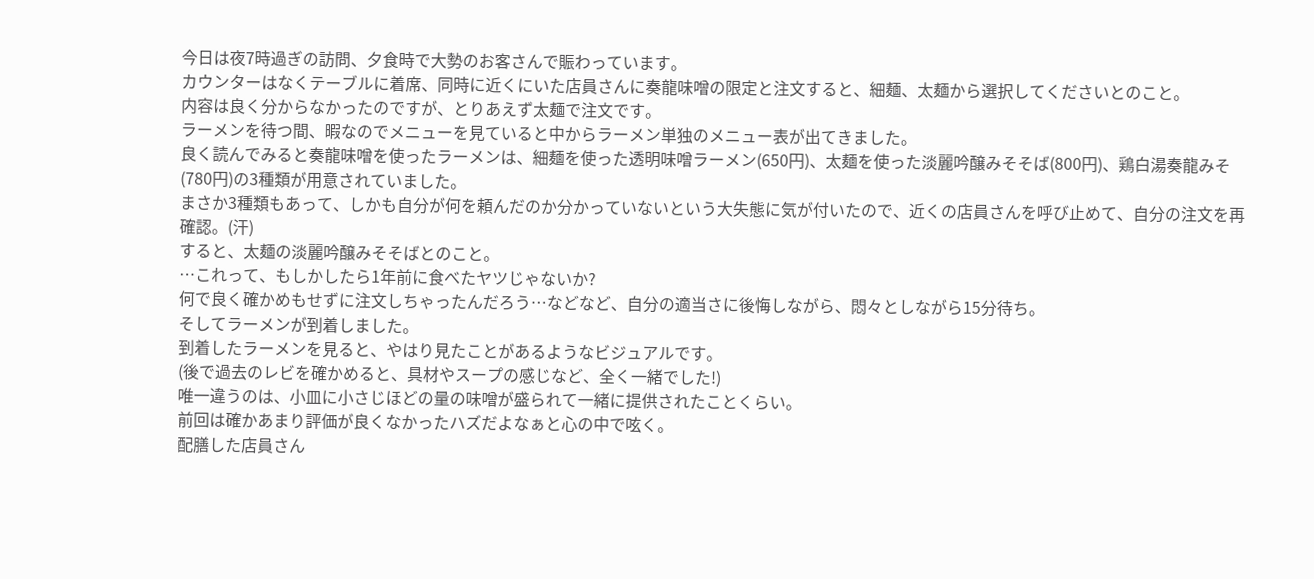今日は夜7時過ぎの訪問、夕食時で大勢のお客さんで賑わっています。
カウンターはなくテーブルに着席、同時に近くにいた店員さんに奏龍味噌の限定と注文すると、細麺、太麺から選択してくださいとのこと。
内容は良く分からなかったのですが、とりあえず太麺で注文です。
ラーメンを待つ間、暇なのでメニューを見ていると中からラーメン単独のメニュー表が出てきました。
良く読んでみると奏龍味噌を使ったラーメンは、細麺を使った透明味噌ラーメン(650円)、太麺を使った淡麗吟醸みそそば(800円)、鶏白湯奏龍みそ(780円)の3種類が用意されていました。
まさか3種類もあって、しかも自分が何を頼んだのか分かっていないという大失態に気が付いたので、近くの店員さんを呼び止めて、自分の注文を再確認。(汗)
すると、太麺の淡麗吟醸みそそばとのこと。
…これって、もしかしたら1年前に食べたヤツじゃないか?
何で良く確かめもせずに注文しちゃったんだろう…などなど、自分の適当さに後悔しながら、悶々としながら15分待ち。
そしてラーメンが到着しました。
到着したラーメンを見ると、やはり見たことがあるようなビジュアルです。
(後で過去のレビを確かめると、具材やスープの感じなど、全く一緒でした!)
唯一違うのは、小皿に小さじほどの量の味噌が盛られて一緒に提供されたことくらい。
前回は確かあまり評価が良くなかったハズだよなぁと心の中で呟く。
配膳した店員さん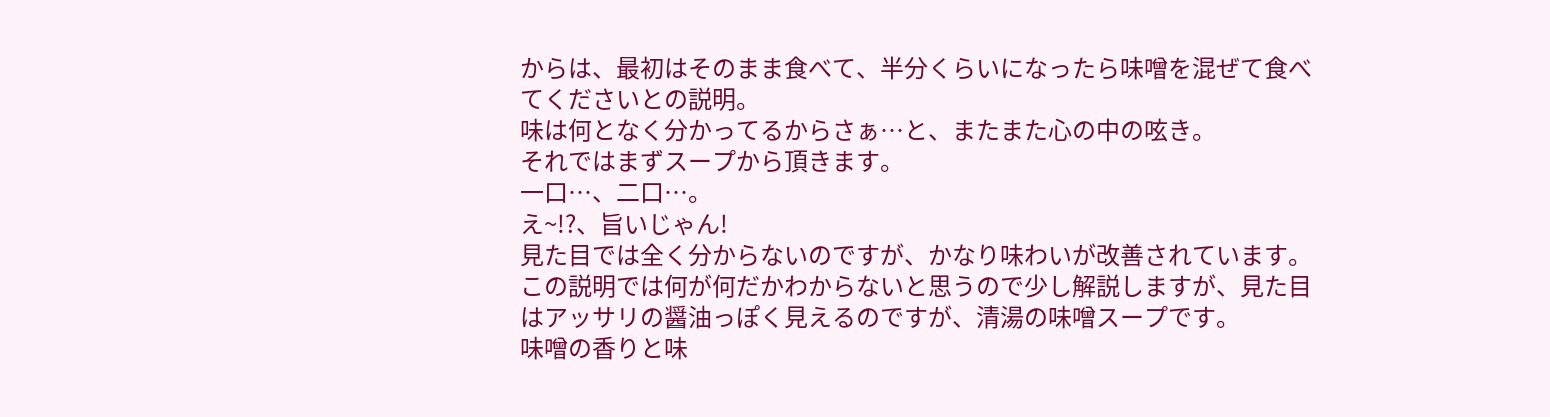からは、最初はそのまま食べて、半分くらいになったら味噌を混ぜて食べてくださいとの説明。
味は何となく分かってるからさぁ…と、またまた心の中の呟き。
それではまずスープから頂きます。
一口…、二口…。
え~!?、旨いじゃん!
見た目では全く分からないのですが、かなり味わいが改善されています。
この説明では何が何だかわからないと思うので少し解説しますが、見た目はアッサリの醤油っぽく見えるのですが、清湯の味噌スープです。
味噌の香りと味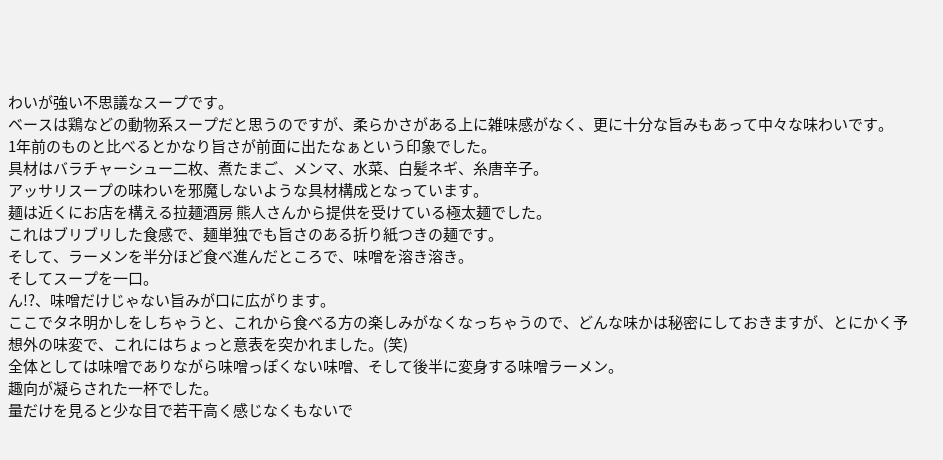わいが強い不思議なスープです。
ベースは鶏などの動物系スープだと思うのですが、柔らかさがある上に雑味感がなく、更に十分な旨みもあって中々な味わいです。
1年前のものと比べるとかなり旨さが前面に出たなぁという印象でした。
具材はバラチャーシュー二枚、煮たまご、メンマ、水菜、白髪ネギ、糸唐辛子。
アッサリスープの味わいを邪魔しないような具材構成となっています。
麺は近くにお店を構える拉麺酒房 熊人さんから提供を受けている極太麺でした。
これはブリブリした食感で、麺単独でも旨さのある折り紙つきの麺です。
そして、ラーメンを半分ほど食べ進んだところで、味噌を溶き溶き。
そしてスープを一口。
ん!?、味噌だけじゃない旨みが口に広がります。
ここでタネ明かしをしちゃうと、これから食べる方の楽しみがなくなっちゃうので、どんな味かは秘密にしておきますが、とにかく予想外の味変で、これにはちょっと意表を突かれました。(笑)
全体としては味噌でありながら味噌っぽくない味噌、そして後半に変身する味噌ラーメン。
趣向が凝らされた一杯でした。
量だけを見ると少な目で若干高く感じなくもないで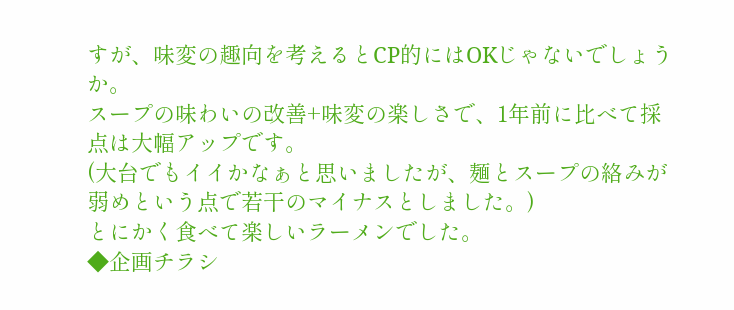すが、味変の趣向を考えるとCP的にはOKじゃないでしょうか。
スープの味わいの改善+味変の楽しさで、1年前に比べて採点は大幅アップです。
(大台でもイイかなぁと思いましたが、麺とスープの絡みが弱めという点で若干のマイナスとしました。)
とにかく食べて楽しいラーメンでした。
◆企画チラシ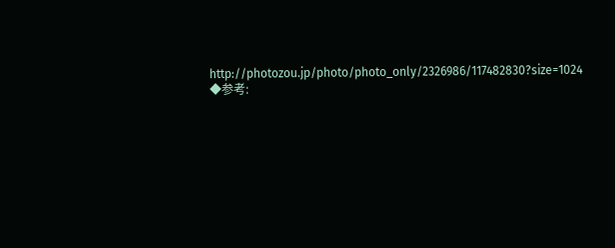http://photozou.jp/photo/photo_only/2326986/117482830?size=1024
◆参考: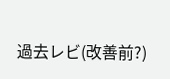過去レビ(改善前?)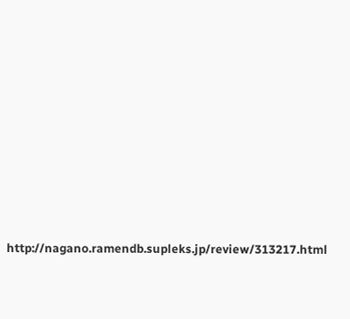http://nagano.ramendb.supleks.jp/review/313217.html